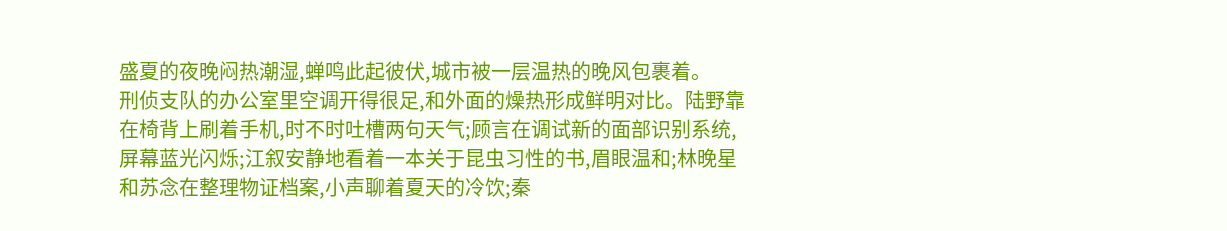盛夏的夜晚闷热潮湿,蝉鸣此起彼伏,城市被一层温热的晚风包裹着。
刑侦支队的办公室里空调开得很足,和外面的燥热形成鲜明对比。陆野靠在椅背上刷着手机,时不时吐槽两句天气;顾言在调试新的面部识别系统,屏幕蓝光闪烁;江叙安静地看着一本关于昆虫习性的书,眉眼温和;林晚星和苏念在整理物证档案,小声聊着夏天的冷饮;秦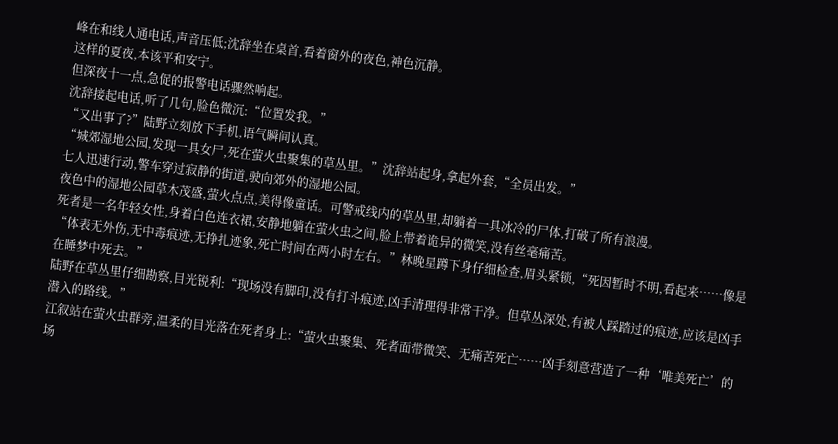峰在和线人通电话,声音压低;沈辞坐在桌首,看着窗外的夜色,神色沉静。
这样的夏夜,本该平和安宁。
但深夜十一点,急促的报警电话骤然响起。
沈辞接起电话,听了几句,脸色微沉:“位置发我。”
“又出事了?”陆野立刻放下手机,语气瞬间认真。
“城郊湿地公园,发现一具女尸,死在萤火虫聚集的草丛里。”沈辞站起身,拿起外套,“全员出发。”
七人迅速行动,警车穿过寂静的街道,驶向郊外的湿地公园。
夜色中的湿地公园草木茂盛,萤火点点,美得像童话。可警戒线内的草丛里,却躺着一具冰冷的尸体,打破了所有浪漫。
死者是一名年轻女性,身着白色连衣裙,安静地躺在萤火虫之间,脸上带着诡异的微笑,没有丝毫痛苦。
“体表无外伤,无中毒痕迹,无挣扎迹象,死亡时间在两小时左右。”林晚星蹲下身仔细检查,眉头紧锁,“死因暂时不明,看起来……像是在睡梦中死去。”
陆野在草丛里仔细勘察,目光锐利:“现场没有脚印,没有打斗痕迹,凶手清理得非常干净。但草丛深处,有被人踩踏过的痕迹,应该是凶手潜入的路线。”
江叙站在萤火虫群旁,温柔的目光落在死者身上:“萤火虫聚集、死者面带微笑、无痛苦死亡……凶手刻意营造了一种‘唯美死亡’的场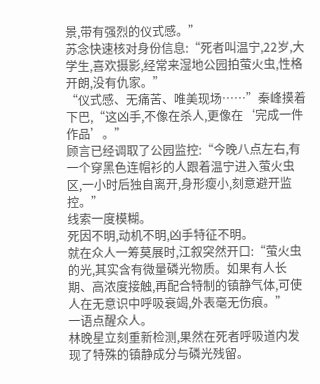景,带有强烈的仪式感。”
苏念快速核对身份信息:“死者叫温宁,22岁,大学生,喜欢摄影,经常来湿地公园拍萤火虫,性格开朗,没有仇家。”
“仪式感、无痛苦、唯美现场……”秦峰摸着下巴,“这凶手,不像在杀人,更像在‘完成一件作品’。”
顾言已经调取了公园监控:“今晚八点左右,有一个穿黑色连帽衫的人跟着温宁进入萤火虫区,一小时后独自离开,身形瘦小,刻意避开监控。”
线索一度模糊。
死因不明,动机不明,凶手特征不明。
就在众人一筹莫展时,江叙突然开口:“萤火虫的光,其实含有微量磷光物质。如果有人长期、高浓度接触,再配合特制的镇静气体,可使人在无意识中呼吸衰竭,外表毫无伤痕。”
一语点醒众人。
林晚星立刻重新检测,果然在死者呼吸道内发现了特殊的镇静成分与磷光残留。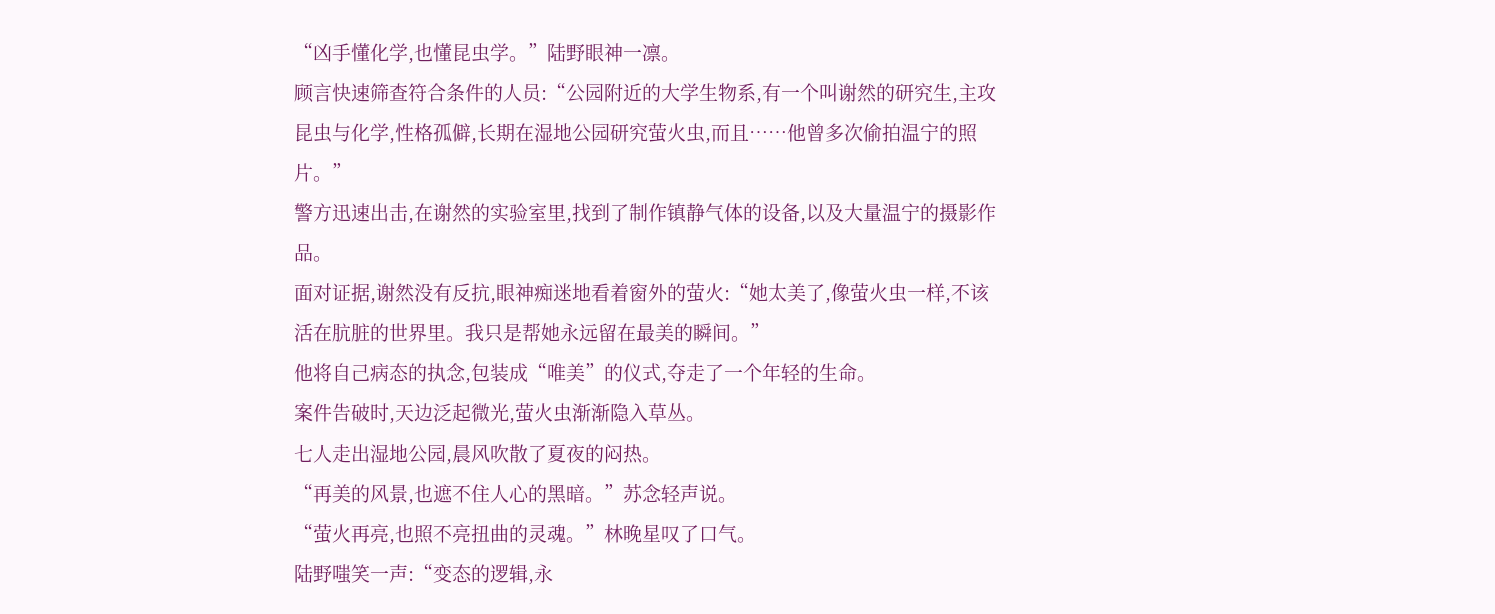“凶手懂化学,也懂昆虫学。”陆野眼神一凛。
顾言快速筛查符合条件的人员:“公园附近的大学生物系,有一个叫谢然的研究生,主攻昆虫与化学,性格孤僻,长期在湿地公园研究萤火虫,而且……他曾多次偷拍温宁的照片。”
警方迅速出击,在谢然的实验室里,找到了制作镇静气体的设备,以及大量温宁的摄影作品。
面对证据,谢然没有反抗,眼神痴迷地看着窗外的萤火:“她太美了,像萤火虫一样,不该活在肮脏的世界里。我只是帮她永远留在最美的瞬间。”
他将自己病态的执念,包装成“唯美”的仪式,夺走了一个年轻的生命。
案件告破时,天边泛起微光,萤火虫渐渐隐入草丛。
七人走出湿地公园,晨风吹散了夏夜的闷热。
“再美的风景,也遮不住人心的黑暗。”苏念轻声说。
“萤火再亮,也照不亮扭曲的灵魂。”林晚星叹了口气。
陆野嗤笑一声:“变态的逻辑,永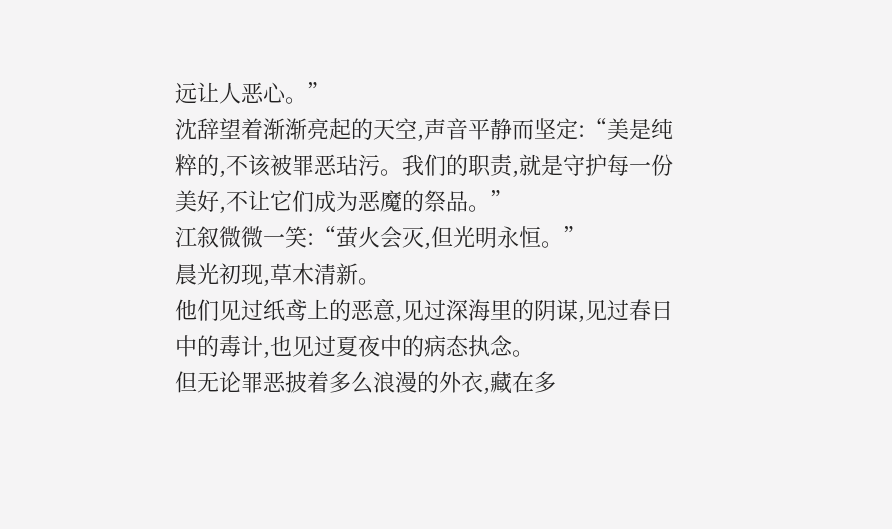远让人恶心。”
沈辞望着渐渐亮起的天空,声音平静而坚定:“美是纯粹的,不该被罪恶玷污。我们的职责,就是守护每一份美好,不让它们成为恶魔的祭品。”
江叙微微一笑:“萤火会灭,但光明永恒。”
晨光初现,草木清新。
他们见过纸鸢上的恶意,见过深海里的阴谋,见过春日中的毒计,也见过夏夜中的病态执念。
但无论罪恶披着多么浪漫的外衣,藏在多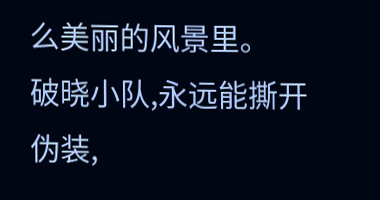么美丽的风景里。
破晓小队,永远能撕开伪装,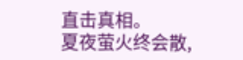直击真相。
夏夜萤火终会散,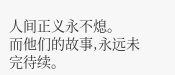人间正义永不熄。
而他们的故事,永远未完待续。